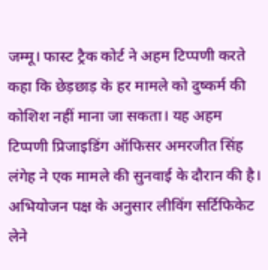जम्मू। फास्ट ट्रैक कोर्ट ने अहम टिप्पणी करते कहा कि छेड़छाड़ के हर मामले को दुष्कर्म की कोशिश नहीं माना जा सकता। यह अहम टिप्पणी प्रिजाइडिंग ऑफिसर अमरजीत सिंह लंगेह ने एक मामले की सुनवाई के दौरान की है। अभियोजन पक्ष के अनुसार लीविंग सर्टिफिकेट लेने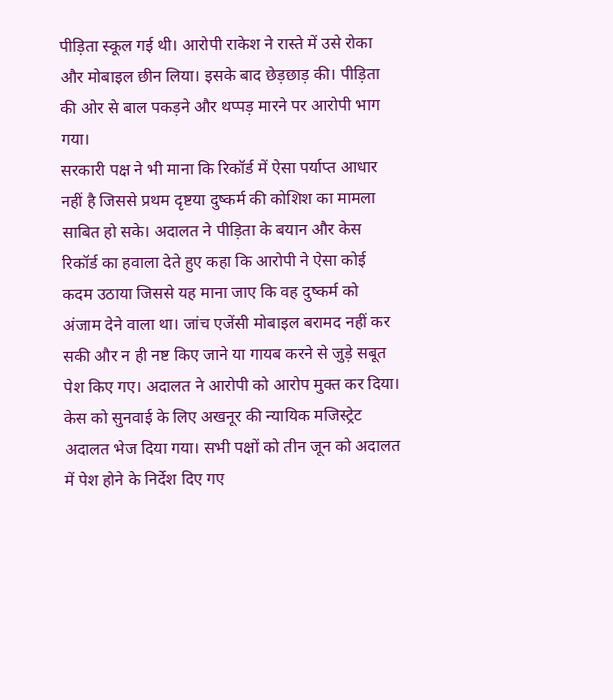पीड़िता स्कूल गई थी। आरोपी राकेश ने रास्ते में उसे रोका और मोबाइल छीन लिया। इसके बाद छेड़छाड़ की। पीड़िता की ओर से बाल पकड़ने और थप्पड़ मारने पर आरोपी भाग गया।
सरकारी पक्ष ने भी माना कि रिकॉर्ड में ऐसा पर्याप्त आधार नहीं है जिससे प्रथम दृष्टया दुष्कर्म की कोशिश का मामला साबित हो सके। अदालत ने पीड़िता के बयान और केस रिकॉर्ड का हवाला देते हुए कहा कि आरोपी ने ऐसा कोई कदम उठाया जिससे यह माना जाए कि वह दुष्कर्म को अंजाम देने वाला था। जांच एजेंसी मोबाइल बरामद नहीं कर सकी और न ही नष्ट किए जाने या गायब करने से जुड़े सबूत पेश किए गए। अदालत ने आरोपी को आरोप मुक्त कर दिया। केस को सुनवाई के लिए अखनूर की न्यायिक मजिस्ट्रेट अदालत भेज दिया गया। सभी पक्षों को तीन जून को अदालत में पेश होने के निर्देश दिए गए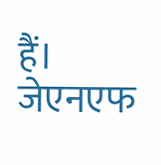हैं। जेएनएफ